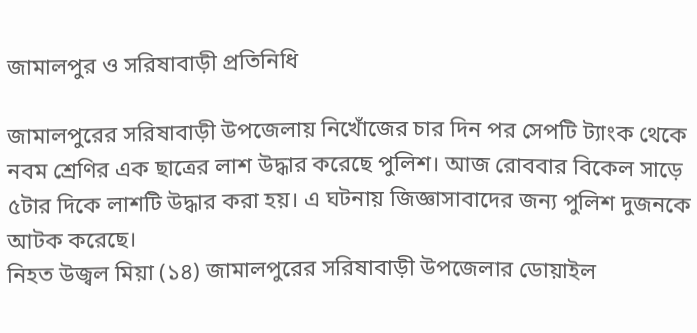জামালপুর ও সরিষাবাড়ী প্রতিনিধি

জামালপুরের সরিষাবাড়ী উপজেলায় নিখোঁজের চার দিন পর সেপটি ট্যাংক থেকে নবম শ্রেণির এক ছাত্রের লাশ উদ্ধার করেছে পুলিশ। আজ রোববার বিকেল সাড়ে ৫টার দিকে লাশটি উদ্ধার করা হয়। এ ঘটনায় জিজ্ঞাসাবাদের জন্য পুলিশ দুজনকে আটক করেছে।
নিহত উজ্বল মিয়া (১৪) জামালপুরের সরিষাবাড়ী উপজেলার ডোয়াইল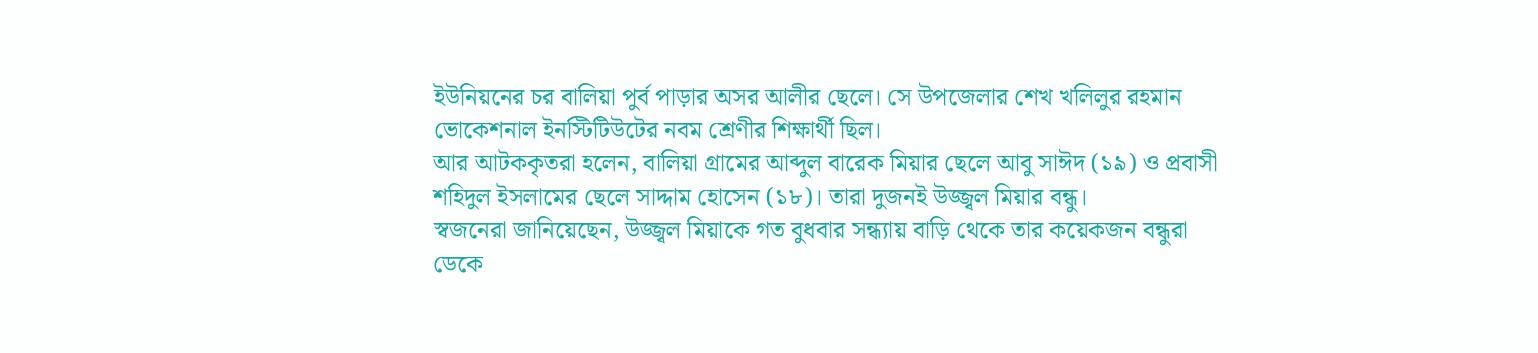ইউনিয়নের চর বালিয়া পুর্ব পাড়ার অসর আলীর ছেলে। সে উপজেলার শেখ খলিলুর রহমান ভোকেশনাল ইনস্টিটিউটের নবম শ্রেণীর শিক্ষার্থী ছিল।
আর আটককৃতরা হলেন, বালিয়া গ্রামের আব্দুল বারেক মিয়ার ছেলে আবু সাঈদ (১৯) ও প্রবাসী শহিদুল ইসলামের ছেলে সাদ্দাম হোসেন (১৮)। তারা দুজনই উজ্জ্বল মিয়ার বন্ধু।
স্বজনেরা জানিয়েছেন, উজ্জ্বল মিয়াকে গত বুধবার সন্ধ্যায় বাড়ি থেকে তার কয়েকজন বন্ধুরা ডেকে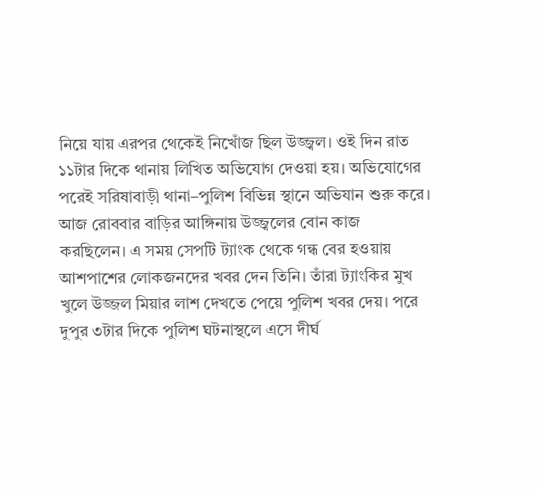নিয়ে যায় এরপর থেকেই নিখোঁজ ছিল উজ্জ্বল। ওই দিন রাত ১১টার দিকে থানায় লিখিত অভিযোগ দেওয়া হয়। অভিযোগের পরেই সরিষাবাড়ী থানা–পুলিশ বিভিন্ন স্থানে অভিযান শুরু করে।
আজ রোববার বাড়ির আঙ্গিনায় উজ্জ্বলের বোন কাজ করছিলেন। এ সময় সেপটি ট্যাংক থেকে গন্ধ বের হওয়ায় আশপাশের লোকজনদের খবর দেন তিনি। তাঁরা ট্যাংকির মুখ খুলে উজ্জল মিয়ার লাশ দেখতে পেয়ে পুলিশ খবর দেয়। পরে দুপুর ৩টার দিকে পুলিশ ঘটনাস্থলে এসে দীর্ঘ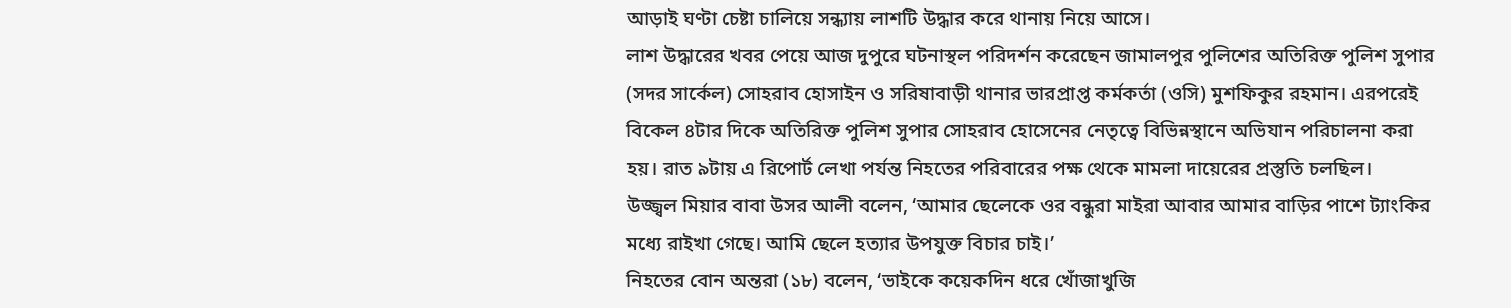আড়াই ঘণ্টা চেষ্টা চালিয়ে সন্ধ্যায় লাশটি উদ্ধার করে থানায় নিয়ে আসে।
লাশ উদ্ধারের খবর পেয়ে আজ দুপুরে ঘটনাস্থল পরিদর্শন করেছেন জামালপুর পুলিশের অতিরিক্ত পুলিশ সুপার (সদর সার্কেল) সোহরাব হোসাইন ও সরিষাবাড়ী থানার ভারপ্রাপ্ত কর্মকর্তা (ওসি) মুশফিকুর রহমান। এরপরেই বিকেল ৪টার দিকে অতিরিক্ত পুলিশ সুপার সোহরাব হোসেনের নেতৃত্বে বিভিন্নস্থানে অভিযান পরিচালনা করা হয়। রাত ৯টায় এ রিপোর্ট লেখা পর্যন্ত নিহতের পরিবারের পক্ষ থেকে মামলা দায়েরের প্রস্তুতি চলছিল।
উজ্জ্বল মিয়ার বাবা উসর আলী বলেন, ‘আমার ছেলেকে ওর বন্ধুরা মাইরা আবার আমার বাড়ির পাশে ট্যাংকির মধ্যে রাইখা গেছে। আমি ছেলে হত্যার উপযুক্ত বিচার চাই।’
নিহতের বোন অন্তরা (১৮) বলেন, ‘ভাইকে কয়েকদিন ধরে খোঁজাখুজি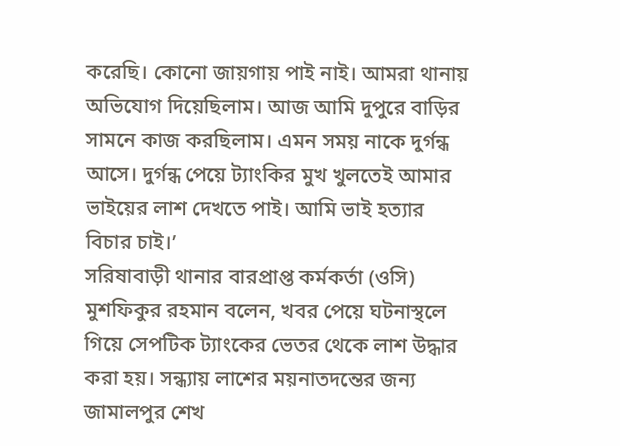করেছি। কোনো জায়গায় পাই নাই। আমরা থানায় অভিযোগ দিয়েছিলাম। আজ আমি দুপুরে বাড়ির সামনে কাজ করছিলাম। এমন সময় নাকে দুর্গন্ধ আসে। দুর্গন্ধ পেয়ে ট্যাংকির মুখ খুলতেই আমার ভাইয়ের লাশ দেখতে পাই। আমি ভাই হত্যার বিচার চাই।’
সরিষাবাড়ী থানার বারপ্রাপ্ত কর্মকর্তা (ওসি) মুশফিকুর রহমান বলেন, খবর পেয়ে ঘটনাস্থলে গিয়ে সেপটিক ট্যাংকের ভেতর থেকে লাশ উদ্ধার করা হয়। সন্ধ্যায় লাশের ময়নাতদন্তের জন্য জামালপুর শেখ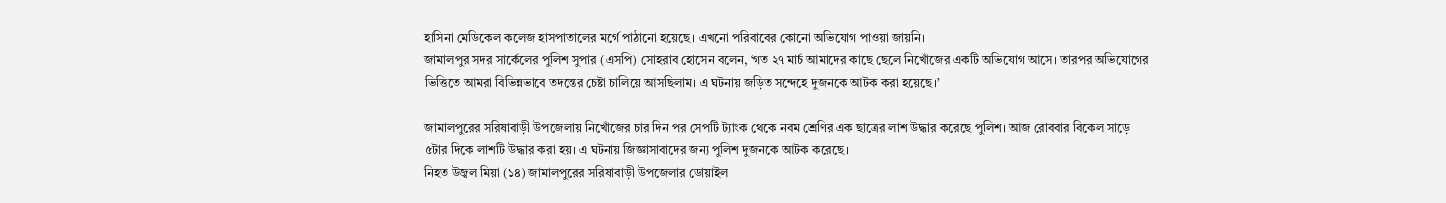হাসিনা মেডিকেল কলেজ হাসপাতালের মর্গে পাঠানো হয়েছে। এখনো পরিবাবের কোনো অভিযোগ পাওয়া জায়নি।
জামালপুর সদর সার্কেলের পুলিশ সুপার (এসপি) সোহরাব হোসেন বলেন, ‘গত ২৭ মার্চ আমাদের কাছে ছেলে নিখোঁজের একটি অভিযোগ আসে। তারপর অভিযোগের ভিত্তিতে আমরা বিভিন্নভাবে তদন্তের চেষ্টা চালিয়ে আসছিলাম। এ ঘটনায় জড়িত সন্দেহে দুজনকে আটক করা হয়েছে।’

জামালপুরের সরিষাবাড়ী উপজেলায় নিখোঁজের চার দিন পর সেপটি ট্যাংক থেকে নবম শ্রেণির এক ছাত্রের লাশ উদ্ধার করেছে পুলিশ। আজ রোববার বিকেল সাড়ে ৫টার দিকে লাশটি উদ্ধার করা হয়। এ ঘটনায় জিজ্ঞাসাবাদের জন্য পুলিশ দুজনকে আটক করেছে।
নিহত উজ্বল মিয়া (১৪) জামালপুরের সরিষাবাড়ী উপজেলার ডোয়াইল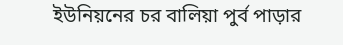ইউনিয়নের চর বালিয়া পুর্ব পাড়ার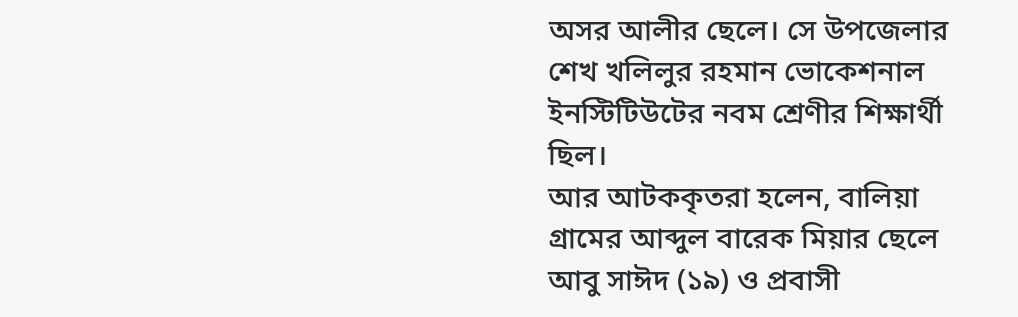অসর আলীর ছেলে। সে উপজেলার শেখ খলিলুর রহমান ভোকেশনাল ইনস্টিটিউটের নবম শ্রেণীর শিক্ষার্থী ছিল।
আর আটককৃতরা হলেন, বালিয়া গ্রামের আব্দুল বারেক মিয়ার ছেলে আবু সাঈদ (১৯) ও প্রবাসী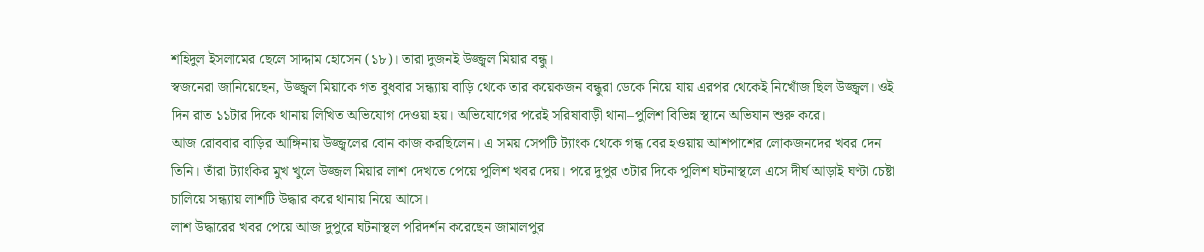শহিদুল ইসলামের ছেলে সাদ্দাম হোসেন (১৮)। তারা দুজনই উজ্জ্বল মিয়ার বন্ধু।
স্বজনেরা জানিয়েছেন, উজ্জ্বল মিয়াকে গত বুধবার সন্ধ্যায় বাড়ি থেকে তার কয়েকজন বন্ধুরা ডেকে নিয়ে যায় এরপর থেকেই নিখোঁজ ছিল উজ্জ্বল। ওই দিন রাত ১১টার দিকে থানায় লিখিত অভিযোগ দেওয়া হয়। অভিযোগের পরেই সরিষাবাড়ী থানা–পুলিশ বিভিন্ন স্থানে অভিযান শুরু করে।
আজ রোববার বাড়ির আঙ্গিনায় উজ্জ্বলের বোন কাজ করছিলেন। এ সময় সেপটি ট্যাংক থেকে গন্ধ বের হওয়ায় আশপাশের লোকজনদের খবর দেন তিনি। তাঁরা ট্যাংকির মুখ খুলে উজ্জল মিয়ার লাশ দেখতে পেয়ে পুলিশ খবর দেয়। পরে দুপুর ৩টার দিকে পুলিশ ঘটনাস্থলে এসে দীর্ঘ আড়াই ঘণ্টা চেষ্টা চালিয়ে সন্ধ্যায় লাশটি উদ্ধার করে থানায় নিয়ে আসে।
লাশ উদ্ধারের খবর পেয়ে আজ দুপুরে ঘটনাস্থল পরিদর্শন করেছেন জামালপুর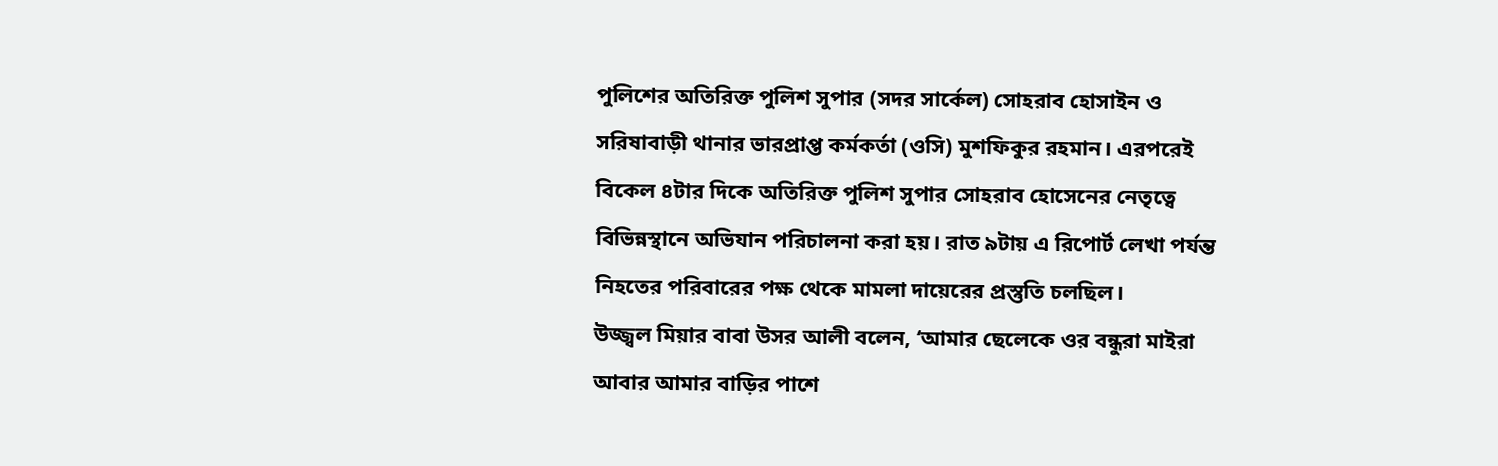পুলিশের অতিরিক্ত পুলিশ সুপার (সদর সার্কেল) সোহরাব হোসাইন ও সরিষাবাড়ী থানার ভারপ্রাপ্ত কর্মকর্তা (ওসি) মুশফিকুর রহমান। এরপরেই বিকেল ৪টার দিকে অতিরিক্ত পুলিশ সুপার সোহরাব হোসেনের নেতৃত্বে বিভিন্নস্থানে অভিযান পরিচালনা করা হয়। রাত ৯টায় এ রিপোর্ট লেখা পর্যন্ত নিহতের পরিবারের পক্ষ থেকে মামলা দায়েরের প্রস্তুতি চলছিল।
উজ্জ্বল মিয়ার বাবা উসর আলী বলেন, ‘আমার ছেলেকে ওর বন্ধুরা মাইরা আবার আমার বাড়ির পাশে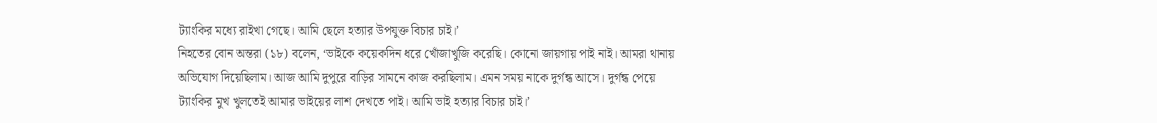ট্যাংকির মধ্যে রাইখা গেছে। আমি ছেলে হত্যার উপযুক্ত বিচার চাই।’
নিহতের বোন অন্তরা (১৮) বলেন, ‘ভাইকে কয়েকদিন ধরে খোঁজাখুজি করেছি। কোনো জায়গায় পাই নাই। আমরা থানায় অভিযোগ দিয়েছিলাম। আজ আমি দুপুরে বাড়ির সামনে কাজ করছিলাম। এমন সময় নাকে দুর্গন্ধ আসে। দুর্গন্ধ পেয়ে ট্যাংকির মুখ খুলতেই আমার ভাইয়ের লাশ দেখতে পাই। আমি ভাই হত্যার বিচার চাই।’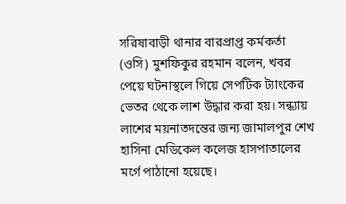সরিষাবাড়ী থানার বারপ্রাপ্ত কর্মকর্তা (ওসি) মুশফিকুর রহমান বলেন, খবর পেয়ে ঘটনাস্থলে গিয়ে সেপটিক ট্যাংকের ভেতর থেকে লাশ উদ্ধার করা হয়। সন্ধ্যায় লাশের ময়নাতদন্তের জন্য জামালপুর শেখ হাসিনা মেডিকেল কলেজ হাসপাতালের মর্গে পাঠানো হয়েছে।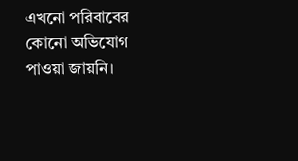এখনো পরিবাবের কোনো অভিযোগ পাওয়া জায়নি।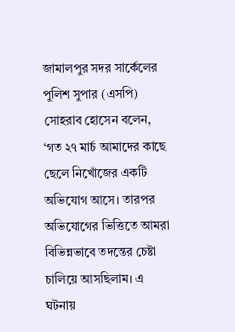জামালপুর সদর সার্কেলের পুলিশ সুপার (এসপি) সোহরাব হোসেন বলেন, ‘গত ২৭ মার্চ আমাদের কাছে ছেলে নিখোঁজের একটি অভিযোগ আসে। তারপর অভিযোগের ভিত্তিতে আমরা বিভিন্নভাবে তদন্তের চেষ্টা চালিয়ে আসছিলাম। এ ঘটনায়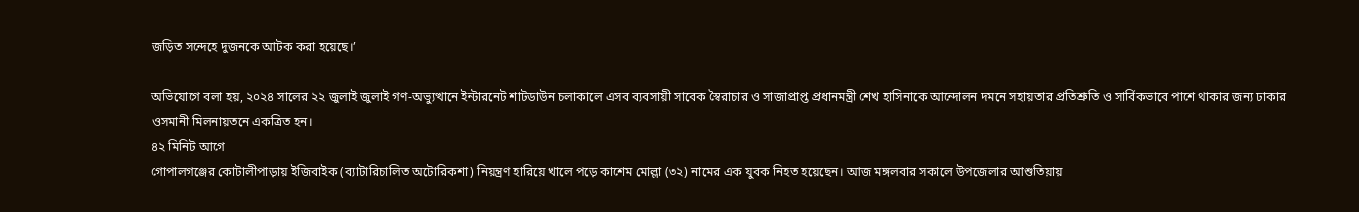জড়িত সন্দেহে দুজনকে আটক করা হয়েছে।’

অভিযোগে বলা হয়, ২০২৪ সালের ২২ জুলাই জুলাই গণ-অভ্যুত্থানে ইন্টারনেট শাটডাউন চলাকালে এসব ব্যবসায়ী সাবেক স্বৈরাচার ও সাজাপ্রাপ্ত প্রধানমন্ত্রী শেখ হাসিনাকে আন্দোলন দমনে সহায়তার প্রতিশ্রুতি ও সার্বিকভাবে পাশে থাকার জন্য ঢাকার ওসমানী মিলনায়তনে একত্রিত হন।
৪২ মিনিট আগে
গোপালগঞ্জের কোটালীপাড়ায় ইজিবাইক (ব্যাটারিচালিত অটোরিকশা) নিয়ন্ত্রণ হারিয়ে খালে পড়ে কাশেম মোল্লা (৩২) নামের এক যুবক নিহত হয়েছেন। আজ মঙ্গলবার সকালে উপজেলার আশুতিয়ায়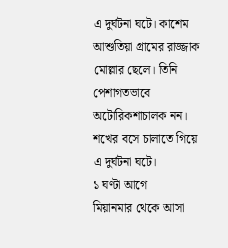এ দুর্ঘটনা ঘটে। কাশেম আশুতিয়া গ্রামের রাজ্জাক মোল্লার ছেলে। তিনি পেশাগতভাবে অটোরিকশাচালক নন। শখের বসে চালাতে গিয়ে এ দুর্ঘটনা ঘটে।
১ ঘণ্টা আগে
মিয়ানমার থেকে আসা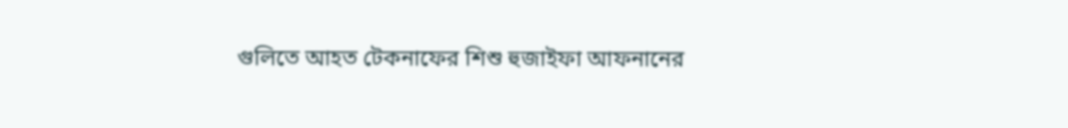গুলিতে আহত টেকনাফের শিশু হুজাইফা আফনানের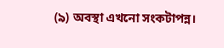(৯) অবস্থা এখনো সংকটাপন্ন।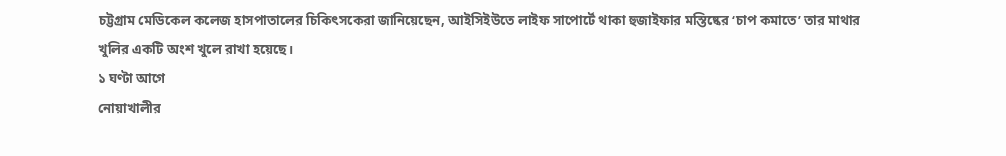চট্টগ্রাম মেডিকেল কলেজ হাসপাতালের চিকিৎসকেরা জানিয়েছেন, আইসিইউতে লাইফ সাপোর্টে থাকা হুজাইফার মস্তিষ্কের ‘চাপ কমাতে’ তার মাথার খুলির একটি অংশ খুলে রাখা হয়েছে।
১ ঘণ্টা আগে
নোয়াখালীর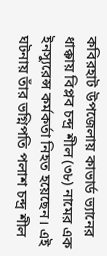কবিরহাট উপজেলায় কাভার্ড ভ্যানের ধাক্কায় বিপ্লব চন্দ্র শীল (৩৮) নামের এক ইনস্যুরেন্স কর্মকর্তা নিহত হয়েছেন। এই ঘটনায় তাঁর ভগ্নিপতি পলাশ চন্দ্র শীল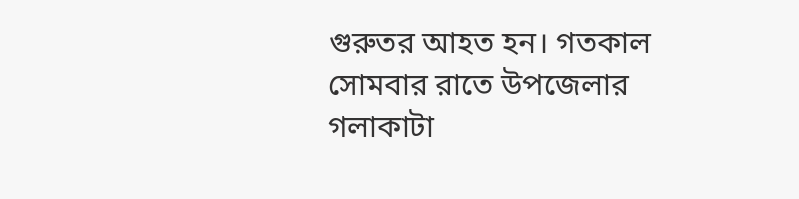গুরুতর আহত হন। গতকাল সোমবার রাতে উপজেলার গলাকাটা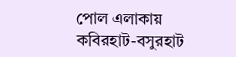পোল এলাকায় কবিরহাট-বসুরহাট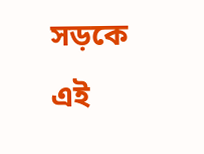সড়কে এই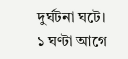দুর্ঘটনা ঘটে।
১ ঘণ্টা আগে